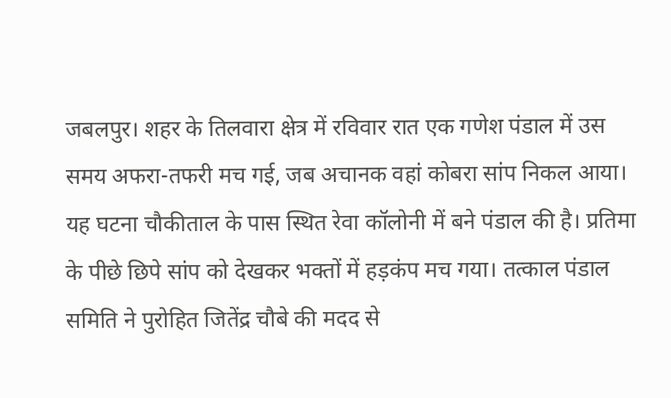जबलपुर। शहर के तिलवारा क्षेत्र में रविवार रात एक गणेश पंडाल में उस समय अफरा-तफरी मच गई, जब अचानक वहां कोबरा सांप निकल आया। यह घटना चौकीताल के पास स्थित रेवा कॉलोनी में बने पंडाल की है। प्रतिमा के पीछे छिपे सांप को देखकर भक्तों में हड़कंप मच गया। तत्काल पंडाल समिति ने पुरोहित जितेंद्र चौबे की मदद से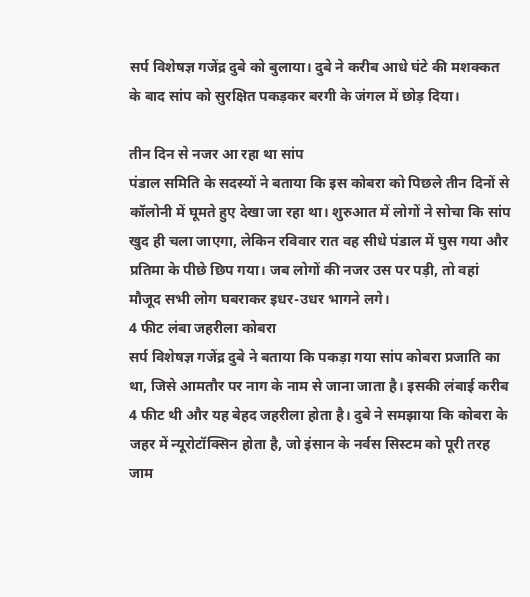सर्प विशेषज्ञ गजेंद्र दुबे को बुलाया। दुबे ने करीब आधे घंटे की मशक्कत के बाद सांप को सुरक्षित पकड़कर बरगी के जंगल में छोड़ दिया।

तीन दिन से नजर आ रहा था सांप
पंडाल समिति के सदस्यों ने बताया कि इस कोबरा को पिछले तीन दिनों से कॉलोनी में घूमते हुए देखा जा रहा था। शुरुआत में लोगों ने सोचा कि सांप खुद ही चला जाएगा, लेकिन रविवार रात वह सीधे पंडाल में घुस गया और प्रतिमा के पीछे छिप गया। जब लोगों की नजर उस पर पड़ी, तो वहां मौजूद सभी लोग घबराकर इधर-उधर भागने लगे।
4 फीट लंबा जहरीला कोबरा
सर्प विशेषज्ञ गजेंद्र दुबे ने बताया कि पकड़ा गया सांप कोबरा प्रजाति का था, जिसे आमतौर पर नाग के नाम से जाना जाता है। इसकी लंबाई करीब 4 फीट थी और यह बेहद जहरीला होता है। दुबे ने समझाया कि कोबरा के जहर में न्यूरोटॉक्सिन होता है, जो इंसान के नर्वस सिस्टम को पूरी तरह जाम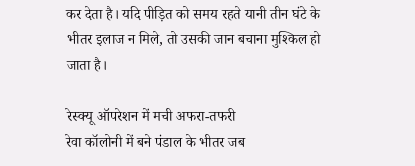कर देता है। यदि पीड़ित को समय रहते यानी तीन घंटे के भीतर इलाज न मिले, तो उसकी जान बचाना मुश्किल हो जाता है।

रेस्क्यू ऑपरेशन में मची अफरा-तफरी
रेवा कॉलोनी में बने पंडाल के भीतर जब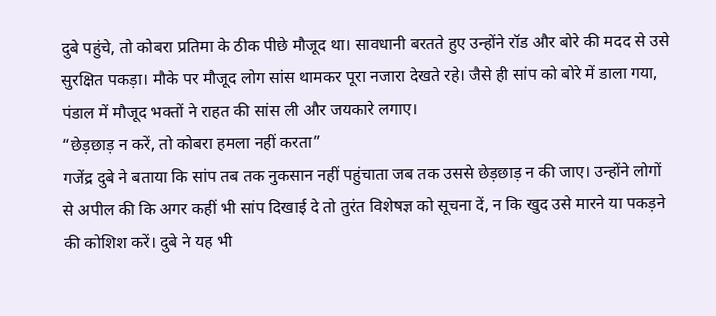दुबे पहुंचे, तो कोबरा प्रतिमा के ठीक पीछे मौजूद था। सावधानी बरतते हुए उन्होंने रॉड और बोरे की मदद से उसे सुरक्षित पकड़ा। मौके पर मौजूद लोग सांस थामकर पूरा नजारा देखते रहे। जैसे ही सांप को बोरे में डाला गया, पंडाल में मौजूद भक्तों ने राहत की सांस ली और जयकारे लगाए।
“छेड़छाड़ न करें, तो कोबरा हमला नहीं करता”
गजेंद्र दुबे ने बताया कि सांप तब तक नुकसान नहीं पहुंचाता जब तक उससे छेड़छाड़ न की जाए। उन्होंने लोगों से अपील की कि अगर कहीं भी सांप दिखाई दे तो तुरंत विशेषज्ञ को सूचना दें, न कि खुद उसे मारने या पकड़ने की कोशिश करें। दुबे ने यह भी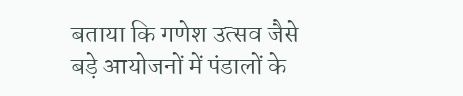बताया कि गणेश उत्सव जैसे बड़े आयोजनों में पंडालों के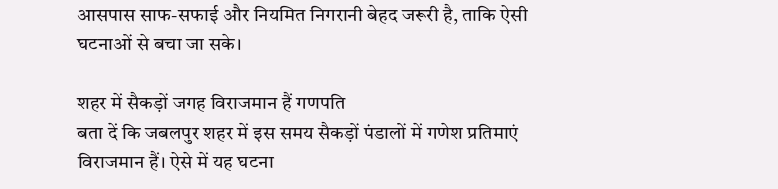आसपास साफ-सफाई और नियमित निगरानी बेहद जरूरी है, ताकि ऐसी घटनाओं से बचा जा सके।

शहर में सैकड़ों जगह विराजमान हैं गणपति
बता दें कि जबलपुर शहर में इस समय सैकड़ों पंडालों में गणेश प्रतिमाएं विराजमान हैं। ऐसे में यह घटना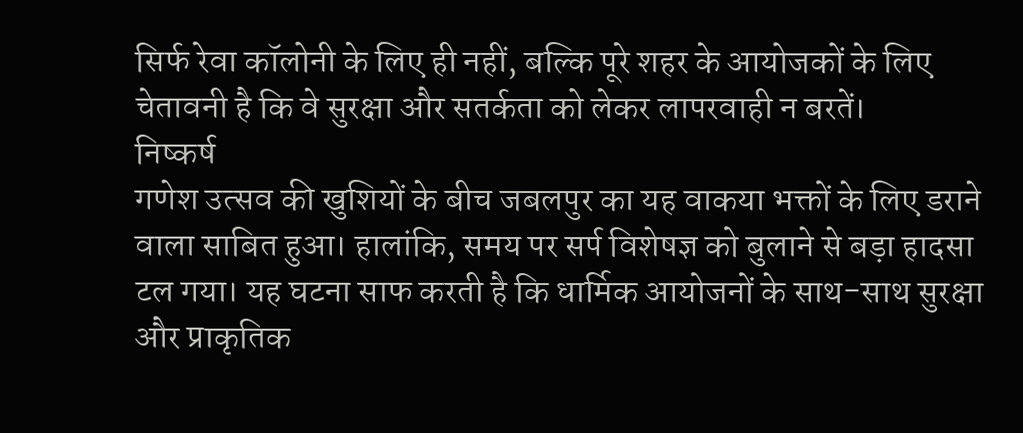सिर्फ रेवा कॉलोनी के लिए ही नहीं, बल्कि पूरे शहर के आयोजकों के लिए चेतावनी है कि वे सुरक्षा और सतर्कता को लेकर लापरवाही न बरतें।
निष्कर्ष
गणेश उत्सव की खुशियों के बीच जबलपुर का यह वाकया भक्तों के लिए डराने वाला साबित हुआ। हालांकि, समय पर सर्प विशेषज्ञ को बुलाने से बड़ा हादसा टल गया। यह घटना साफ करती है कि धार्मिक आयोजनों के साथ-साथ सुरक्षा और प्राकृतिक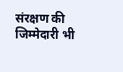संरक्षण की जिम्मेदारी भी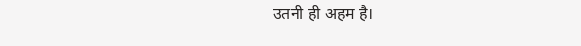उतनी ही अहम है।